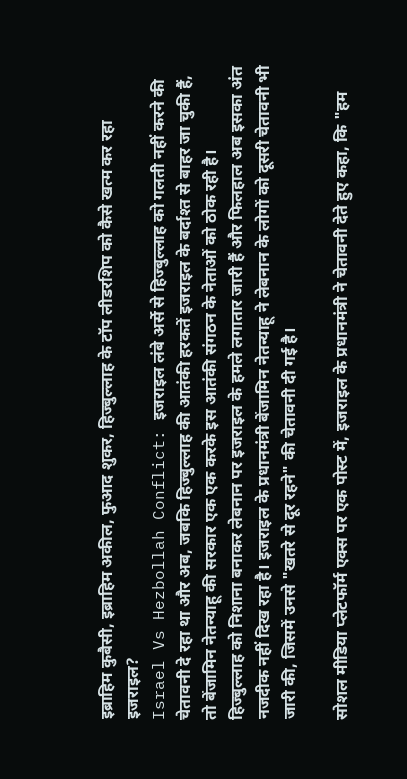इब्राहिम कुबैसी, इब्राहिम अकील, फुआद शुकर, हिज्बुल्लाह के टॉप लीडरशिप को कैसे खत्म कर रहा इजराइल?
Israel Vs Hezbollah Conflict: इजराइल लंबे अर्से से हिज्बुल्लाह को गलती नहीं करने की चेतावनी दे रहा था और अब, जबकि हिज्बुल्लाह की आतंकी हरकतें इजराइल के बर्दाश्त से बाहर जा चुकी हैं, तो बेंजामिन नेतन्याहू की सरकार एक एक करके इस आतंकी संगठन के नेताओं को ठोक रही है।
हिज्बुल्लाह को निशाना बनाकर लेबनान पर इजराइल के हमले लगातार जारी हैं और फिलहाल अब इसका अंत नजदीक नहीं दिख रहा है। इजराइल के प्रधानमंत्री बेंजामिन नेतन्याहू ने लेबनान के लोगों को दूसरी चेतावनी भी जारी की, जिसमें उनसे "खतरे से दूर रहने" की चेतावनी दी गई है।

सोशल मीडिया प्लेटफॉर्म एक्स पर एक पोस्ट में, इजराइल के प्रधानमंत्री ने चेतावनी देते हुए कहा, कि "हम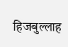हिजबुल्लाह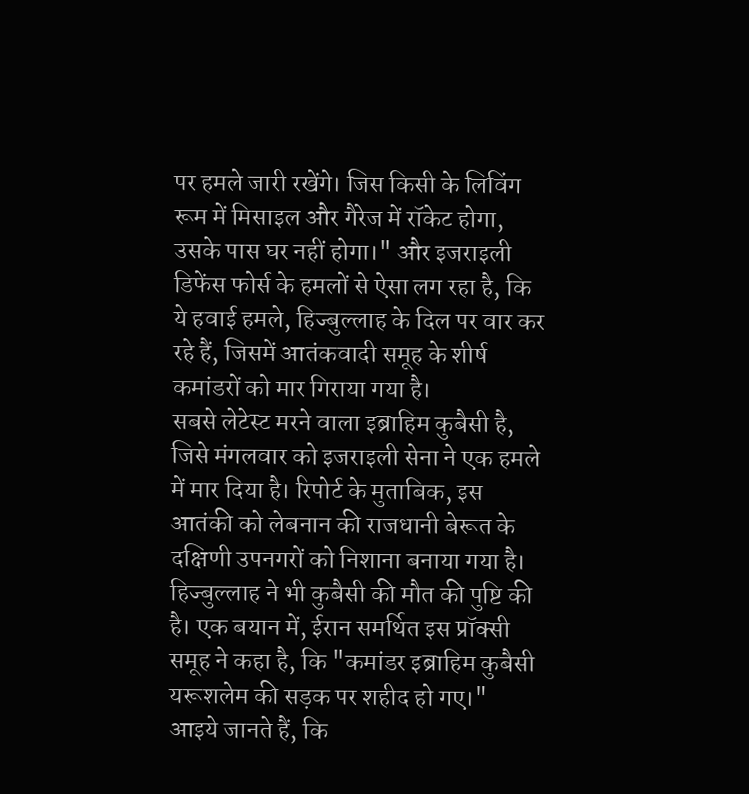पर हमले जारी रखेंगे। जिस किसी के लिविंग रूम में मिसाइल और गैरेज में रॉकेट होगा, उसके पास घर नहीं होगा।" और इजराइली डिफेंस फोर्स के हमलों से ऐसा लग रहा है, कि ये हवाई हमले, हिज्बुल्लाह के दिल पर वार कर रहे हैं, जिसमें आतंकवादी समूह के शीर्ष कमांडरों को मार गिराया गया है।
सबसे लेटेस्ट मरने वाला इब्राहिम कुबैसी है, जिसे मंगलवार को इजराइली सेना ने एक हमले में मार दिया है। रिपोर्ट के मुताबिक, इस आतंकी को लेबनान की राजधानी बेरूत के दक्षिणी उपनगरों को निशाना बनाया गया है।
हिज्बुल्लाह ने भी कुबैसी की मौत की पुष्टि की है। एक बयान में, ईरान समर्थित इस प्रॉक्सी समूह ने कहा है, कि "कमांडर इब्राहिम कुबैसी यरूशलेम की सड़क पर शहीद हो गए।"
आइये जानते हैं, कि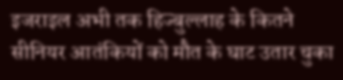इजराइल अभी तक हिज्बुल्लाह के कितने सीनियर आतंकियों को मौत के घाट उतार चुका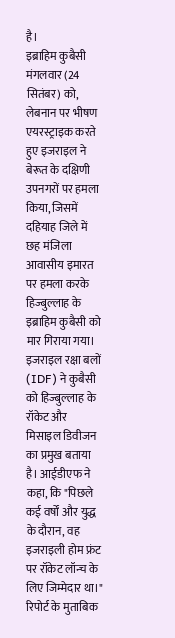है।
इब्राहिम कुबैसी
मंगलवार (24 सितंबर) को, लेबनान पर भीषण एयरस्ट्राइक करते हुए इजराइल ने बेरूत के दक्षिणी उपनगरों पर हमला किया, जिसमें दहियाह जिले में छह मंजिला आवासीय इमारत पर हमला करके हिज्बुल्लाह के इब्राहिम कुबैसी को मार गिराया गया।
इजराइल रक्षा बलों (IDF) ने कुबैसी को हिज्बुल्लाह के रॉकेट और मिसाइल डिवीजन का प्रमुख बताया है। आईडीएफ ने कहा, कि "पिछले कई वर्षों और युद्ध के दौरान, वह इजराइली होम फ्रंट पर रॉकेट लॉन्च के लिए जिम्मेदार था।"
रिपोर्ट के मुताबिक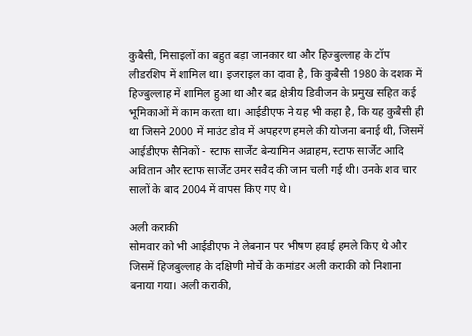कुबैसी, मिसाइलों का बहुत बड़ा जानकार था और हिज्बुल्लाह के टॉप लीडरशिप में शामिल था। इजराइल का दावा है, कि कुबैसी 1980 के दशक में हिज्बुल्लाह में शामिल हुआ था और बद्र क्षेत्रीय डिवीजन के प्रमुख सहित कई भूमिकाओं में काम करता था। आईडीएफ ने यह भी कहा है, कि यह कुबैसी ही था जिसने 2000 में माउंट डोव में अपहरण हमले की योजना बनाई थी, जिसमें आईडीएफ सैनिकों - स्टाफ सार्जेंट बेन्यामिन अव्राहम, स्टाफ सार्जेंट आदि अवितान और स्टाफ सार्जेंट उमर सवैद की जान चली गई थी। उनके शव चार सालों के बाद 2004 में वापस किए गए थे।

अली कराकी
सोमवार को भी आईडीएफ ने लेबनान पर भीषण हवाई हमले किए थे और जिसमें हिजबुल्लाह के दक्षिणी मोर्चे के कमांडर अली कराकी को निशाना बनाया गया। अली कराकी,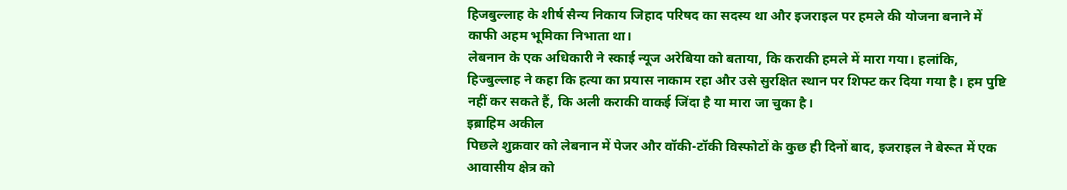हिजबुल्लाह के शीर्ष सैन्य निकाय जिहाद परिषद का सदस्य था और इजराइल पर हमले की योजना बनाने में काफी अहम भूमिका निभाता था।
लेबनान के एक अधिकारी ने स्काई न्यूज अरेबिया को बताया, कि कराकी हमले में मारा गया। हलांकि, हिज्बुल्लाह ने कहा कि हत्या का प्रयास नाकाम रहा और उसे सुरक्षित स्थान पर शिफ्ट कर दिया गया है। हम पुष्टि नहीं कर सकते हैं, कि अली कराकी वाकई जिंदा है या मारा जा चुका है।
इब्राहिम अकील
पिछले शुक्रवार को लेबनान में पेजर और वॉकी-टॉकी विस्फोटों के कुछ ही दिनों बाद, इजराइल ने बेरूत में एक आवासीय क्षेत्र को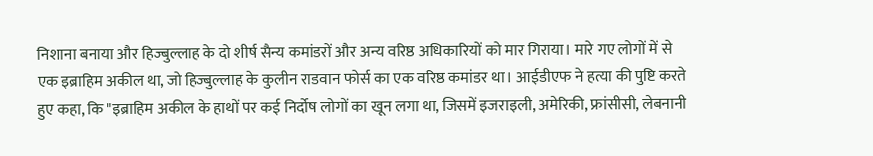निशाना बनाया और हिज्बुल्लाह के दो शीर्ष सैन्य कमांडरों और अन्य वरिष्ठ अधिकारियों को मार गिराया। मारे गए लोगों में से एक इब्राहिम अकील था, जो हिज्बुल्लाह के कुलीन राडवान फोर्स का एक वरिष्ठ कमांडर था। आईडीएफ ने हत्या की पुष्टि करते हुए कहा, कि "इब्राहिम अकील के हाथों पर कई निर्दोष लोगों का खून लगा था, जिसमें इजराइली, अमेरिकी, फ्रांसीसी, लेबनानी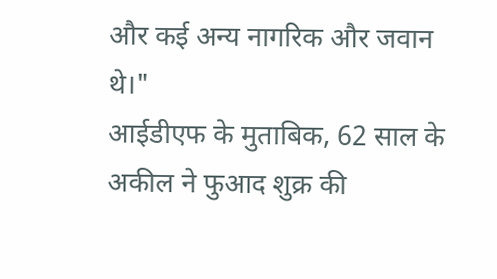और कई अन्य नागरिक और जवान थे।"
आईडीएफ के मुताबिक, 62 साल के अकील ने फुआद शुक्र की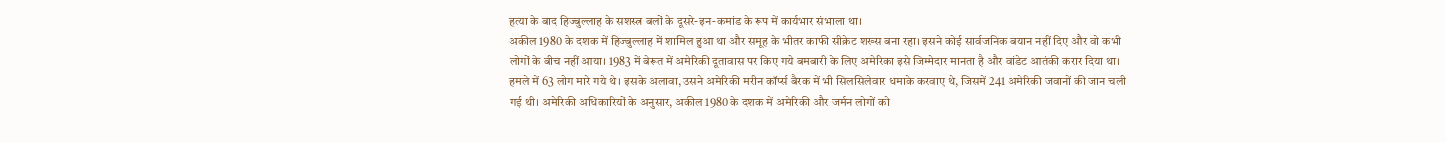हत्या के बाद हिज्बुल्लाह के सशस्त्र बलों के दूसरे-इन-कमांड के रूप में कार्यभार संभाला था।
अकील 1980 के दशक में हिज्बुल्लाह में शामिल हुआ था और समूह के भीतर काफी सीक्रेट शख्स बना रहा। इसने कोई सार्वजनिक बयान नहीं दिए और वो कभी लोगों के बीच नहीं आया। 1983 में बेरूत में अमेरिकी दूतावास पर किए गये बमबारी के लिए अमेरिका इसे जिम्मेदार मानता है और वांडेट आतंकी करार दिया था। हमले में 63 लोग मारे गये थे। इसके अलावा, उसने अमेरिकी मरीन कॉर्प्स बैरक में भी सिलसिलेवार धमाके करवाए थे, जिसमें 241 अमेरिकी जवानों की जान चली गई थी। अमेरिकी अधिकारियों के अनुसार, अकील 1980 के दशक में अमेरिकी और जर्मन लोगों को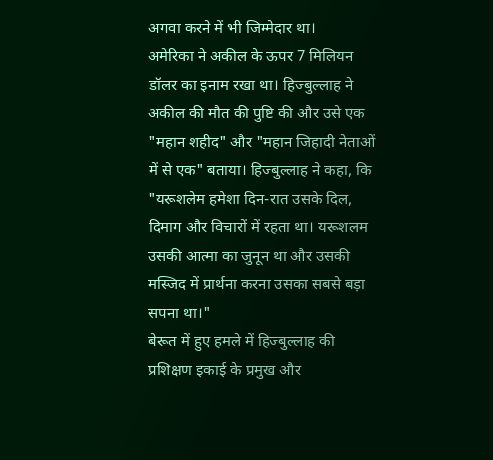अगवा करने में भी जिम्मेदार था।
अमेरिका ने अकील के ऊपर 7 मिलियन डॉलर का इनाम रखा था। हिज्बुल्लाह ने अकील की मौत की पुष्टि की और उसे एक "महान शहीद" और "महान जिहादी नेताओं में से एक" बताया। हिज्बुल्लाह ने कहा, कि "यरूशलेम हमेशा दिन-रात उसके दिल, दिमाग और विचारों में रहता था। यरूशलम उसकी आत्मा का जुनून था और उसकी मस्जिद में प्रार्थना करना उसका सबसे बड़ा सपना था।"
बेरूत में हुए हमले में हिज्बुल्लाह की प्रशिक्षण इकाई के प्रमुख और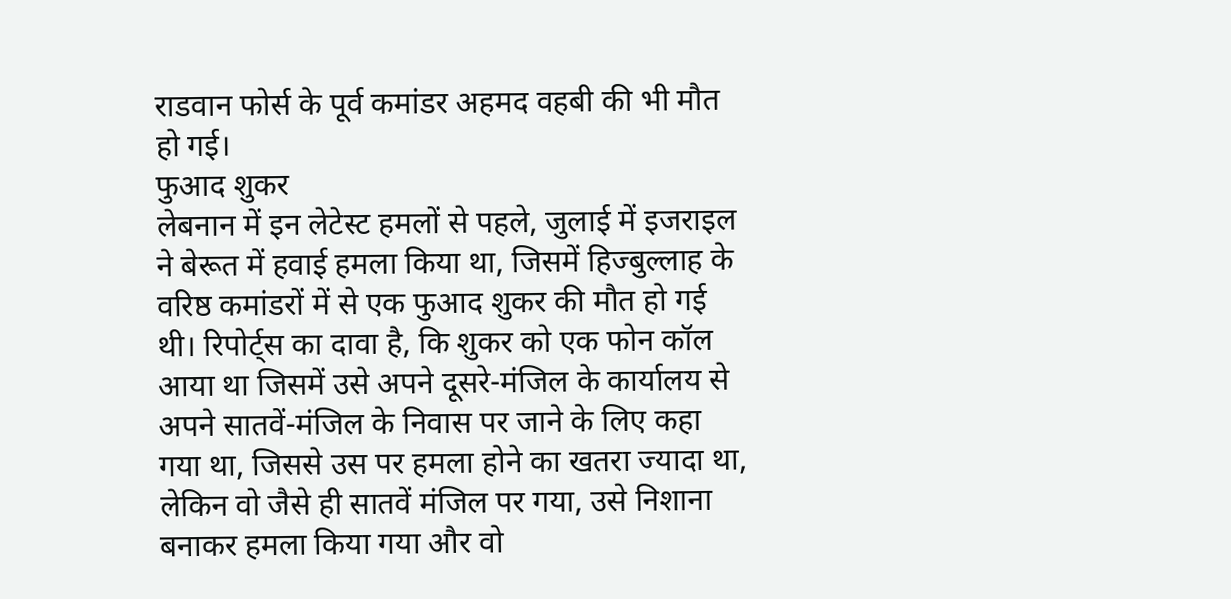राडवान फोर्स के पूर्व कमांडर अहमद वहबी की भी मौत हो गई।
फुआद शुकर
लेबनान में इन लेटेस्ट हमलों से पहले, जुलाई में इजराइल ने बेरूत में हवाई हमला किया था, जिसमें हिज्बुल्लाह के वरिष्ठ कमांडरों में से एक फुआद शुकर की मौत हो गई थी। रिपोर्ट्स का दावा है, कि शुकर को एक फोन कॉल आया था जिसमें उसे अपने दूसरे-मंजिल के कार्यालय से अपने सातवें-मंजिल के निवास पर जाने के लिए कहा गया था, जिससे उस पर हमला होने का खतरा ज्यादा था, लेकिन वो जैसे ही सातवें मंजिल पर गया, उसे निशाना बनाकर हमला किया गया और वो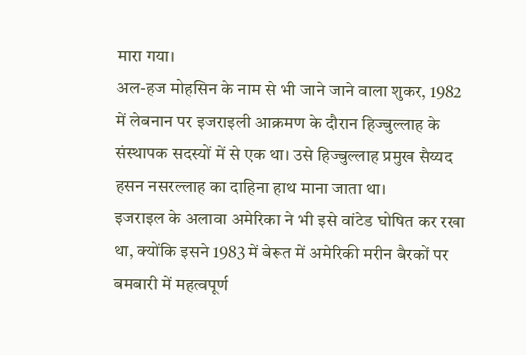मारा गया।
अल-हज मोहसिन के नाम से भी जाने जाने वाला शुकर, 1982 में लेबनान पर इजराइली आक्रमण के दौरान हिज्बुल्लाह के संस्थापक सदस्यों में से एक था। उसे हिज्बुल्लाह प्रमुख सैय्यद हसन नसरल्लाह का दाहिना हाथ माना जाता था।
इजराइल के अलावा अमेरिका ने भी इसे वांटेड घोषित कर रखा था, क्योंकि इसने 1983 में बेरूत में अमेरिकी मरीन बैरकों पर बमबारी में महत्वपूर्ण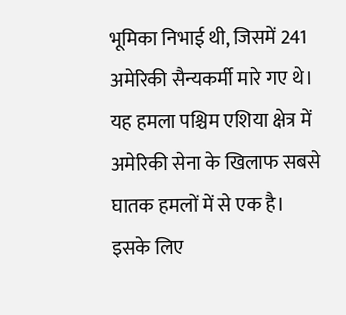भूमिका निभाई थी, जिसमें 241 अमेरिकी सैन्यकर्मी मारे गए थे। यह हमला पश्चिम एशिया क्षेत्र में अमेरिकी सेना के खिलाफ सबसे घातक हमलों में से एक है। इसके लिए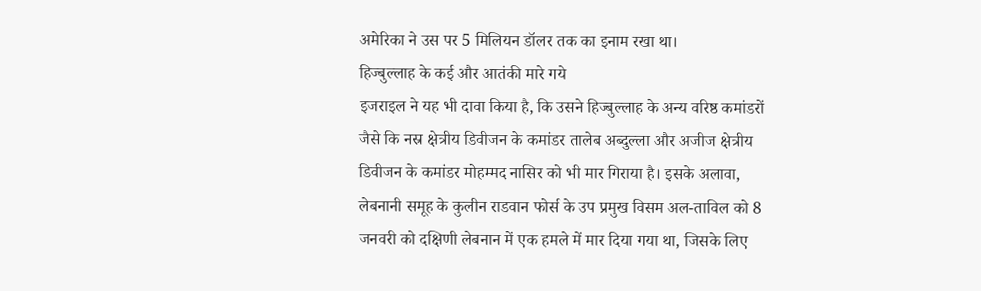अमेरिका ने उस पर 5 मिलियन डॉलर तक का इनाम रखा था।
हिज्बुल्लाह के कई और आतंकी मारे गये
इजराइल ने यह भी दावा किया है, कि उसने हिज्बुल्लाह के अन्य वरिष्ठ कमांडरों जैसे कि नस्र क्षेत्रीय डिवीजन के कमांडर तालेब अब्दुल्ला और अजीज क्षेत्रीय डिवीजन के कमांडर मोहम्मद नासिर को भी मार गिराया है। इसके अलावा, लेबनानी समूह के कुलीन राडवान फोर्स के उप प्रमुख विसम अल-ताविल को 8 जनवरी को दक्षिणी लेबनान में एक हमले में मार दिया गया था, जिसके लिए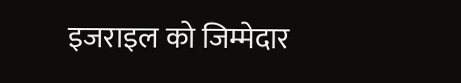इजराइल को जिम्मेदार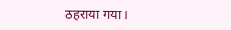ठहराया गया।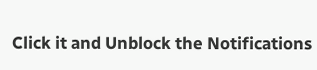Click it and Unblock the Notifications